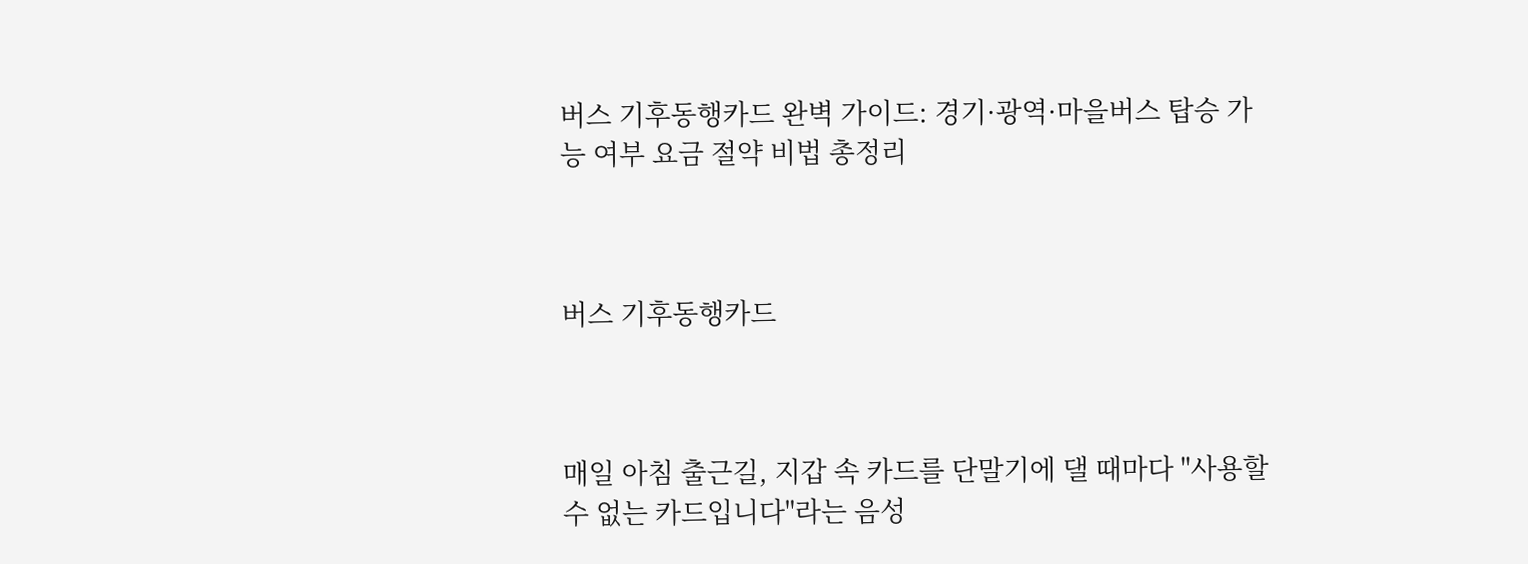버스 기후동행카드 완벽 가이드: 경기·광역·마을버스 탑승 가능 여부 요금 절약 비법 총정리



버스 기후동행카드



매일 아침 출근길, 지갑 속 카드를 단말기에 댈 때마다 "사용할 수 없는 카드입니다"라는 음성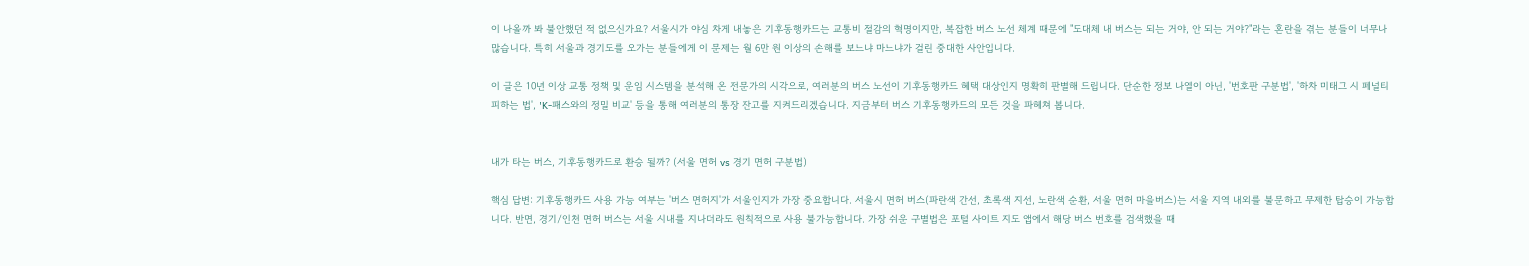이 나올까 봐 불안했던 적 없으신가요? 서울시가 야심 차게 내놓은 기후동행카드는 교통비 절감의 혁명이지만, 복잡한 버스 노선 체계 때문에 "도대체 내 버스는 되는 거야, 안 되는 거야?"라는 혼란을 겪는 분들이 너무나 많습니다. 특히 서울과 경기도를 오가는 분들에게 이 문제는 월 6만 원 이상의 손해를 보느냐 마느냐가 걸린 중대한 사안입니다.

이 글은 10년 이상 교통 정책 및 운임 시스템을 분석해 온 전문가의 시각으로, 여러분의 버스 노선이 기후동행카드 혜택 대상인지 명확히 판별해 드립니다. 단순한 정보 나열이 아닌, '번호판 구분법', '하차 미태그 시 페널티 피하는 법', 'K-패스와의 정밀 비교' 등을 통해 여러분의 통장 잔고를 지켜드리겠습니다. 지금부터 버스 기후동행카드의 모든 것을 파헤쳐 봅니다.


내가 타는 버스, 기후동행카드로 환승 될까? (서울 면허 vs 경기 면허 구분법)

핵심 답변: 기후동행카드 사용 가능 여부는 '버스 면허지'가 서울인지가 가장 중요합니다. 서울시 면허 버스(파란색 간선, 초록색 지선, 노란색 순환, 서울 면허 마을버스)는 서울 지역 내외를 불문하고 무제한 탑승이 가능합니다. 반면, 경기/인천 면허 버스는 서울 시내를 지나더라도 원칙적으로 사용 불가능합니다. 가장 쉬운 구별법은 포털 사이트 지도 앱에서 해당 버스 번호를 검색했을 때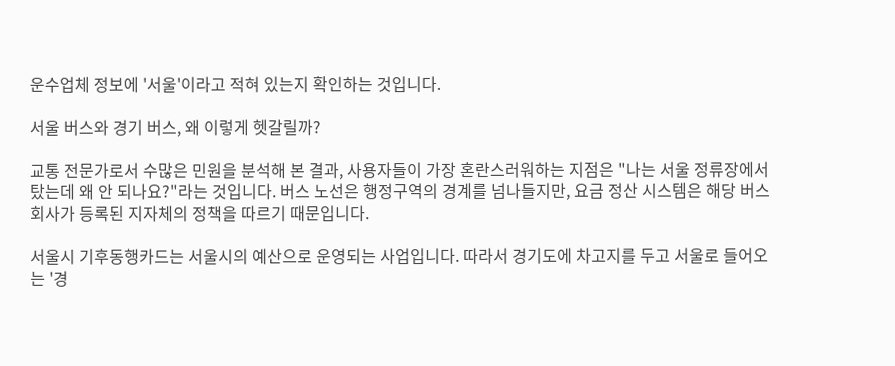운수업체 정보에 '서울'이라고 적혀 있는지 확인하는 것입니다.

서울 버스와 경기 버스, 왜 이렇게 헷갈릴까?

교통 전문가로서 수많은 민원을 분석해 본 결과, 사용자들이 가장 혼란스러워하는 지점은 "나는 서울 정류장에서 탔는데 왜 안 되나요?"라는 것입니다. 버스 노선은 행정구역의 경계를 넘나들지만, 요금 정산 시스템은 해당 버스 회사가 등록된 지자체의 정책을 따르기 때문입니다.

서울시 기후동행카드는 서울시의 예산으로 운영되는 사업입니다. 따라서 경기도에 차고지를 두고 서울로 들어오는 '경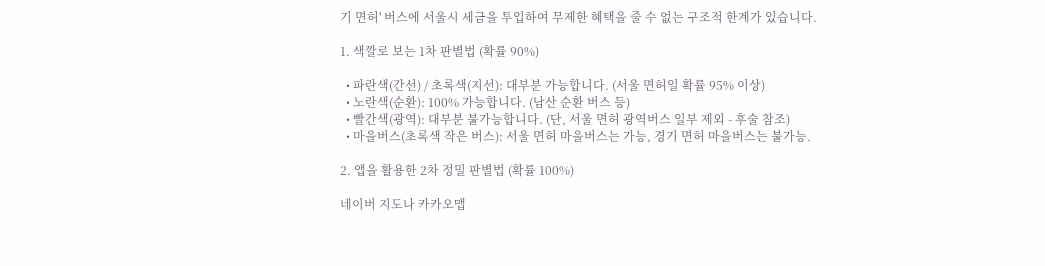기 면허' 버스에 서울시 세금을 투입하여 무제한 혜택을 줄 수 없는 구조적 한계가 있습니다.

1. 색깔로 보는 1차 판별법 (확률 90%)

  • 파란색(간선) / 초록색(지선): 대부분 가능합니다. (서울 면허일 확률 95% 이상)
  • 노란색(순환): 100% 가능합니다. (남산 순환 버스 등)
  • 빨간색(광역): 대부분 불가능합니다. (단, 서울 면허 광역버스 일부 제외 - 후술 참조)
  • 마을버스(초록색 작은 버스): 서울 면허 마을버스는 가능, 경기 면허 마을버스는 불가능.

2. 앱을 활용한 2차 정밀 판별법 (확률 100%)

네이버 지도나 카카오맵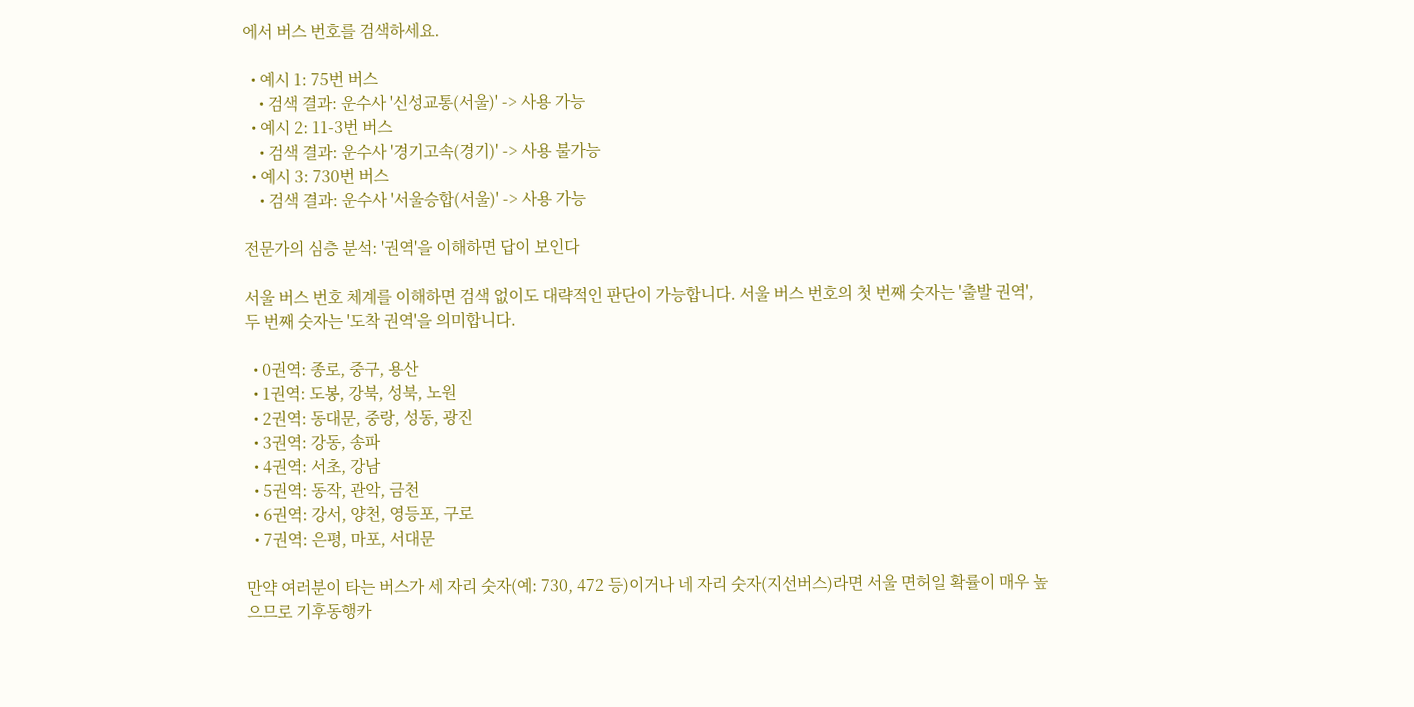에서 버스 번호를 검색하세요.

  • 예시 1: 75번 버스
    • 검색 결과: 운수사 '신성교통(서울)' -> 사용 가능
  • 예시 2: 11-3번 버스
    • 검색 결과: 운수사 '경기고속(경기)' -> 사용 불가능
  • 예시 3: 730번 버스
    • 검색 결과: 운수사 '서울승합(서울)' -> 사용 가능

전문가의 심층 분석: '권역'을 이해하면 답이 보인다

서울 버스 번호 체계를 이해하면 검색 없이도 대략적인 판단이 가능합니다. 서울 버스 번호의 첫 번째 숫자는 '출발 권역', 두 번째 숫자는 '도착 권역'을 의미합니다.

  • 0권역: 종로, 중구, 용산
  • 1권역: 도봉, 강북, 성북, 노원
  • 2권역: 동대문, 중랑, 성동, 광진
  • 3권역: 강동, 송파
  • 4권역: 서초, 강남
  • 5권역: 동작, 관악, 금천
  • 6권역: 강서, 양천, 영등포, 구로
  • 7권역: 은평, 마포, 서대문

만약 여러분이 타는 버스가 세 자리 숫자(예: 730, 472 등)이거나 네 자리 숫자(지선버스)라면 서울 면허일 확률이 매우 높으므로 기후동행카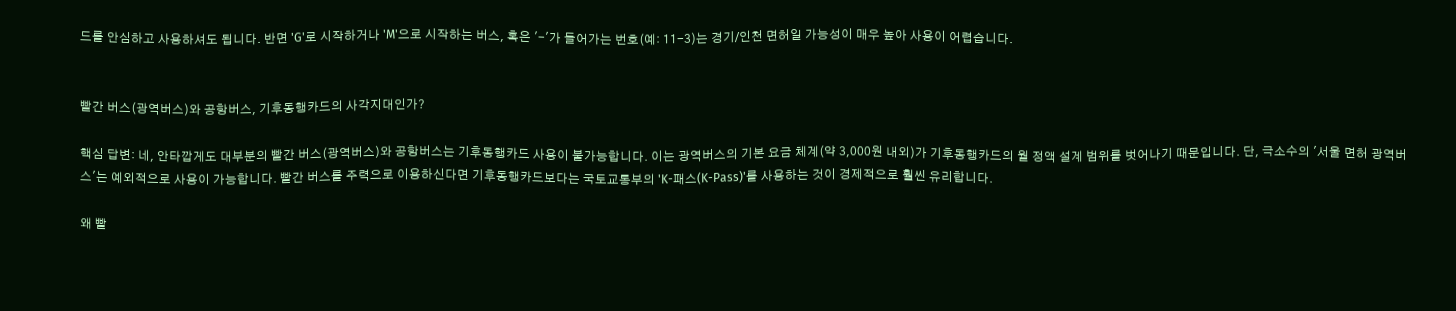드를 안심하고 사용하셔도 됩니다. 반면 'G'로 시작하거나 'M'으로 시작하는 버스, 혹은 '-'가 들어가는 번호(예: 11-3)는 경기/인천 면허일 가능성이 매우 높아 사용이 어렵습니다.


빨간 버스(광역버스)와 공항버스, 기후동행카드의 사각지대인가?

핵심 답변: 네, 안타깝게도 대부분의 빨간 버스(광역버스)와 공항버스는 기후동행카드 사용이 불가능합니다. 이는 광역버스의 기본 요금 체계(약 3,000원 내외)가 기후동행카드의 월 정액 설계 범위를 벗어나기 때문입니다. 단, 극소수의 '서울 면허 광역버스'는 예외적으로 사용이 가능합니다. 빨간 버스를 주력으로 이용하신다면 기후동행카드보다는 국토교통부의 'K-패스(K-Pass)'를 사용하는 것이 경제적으로 훨씬 유리합니다.

왜 빨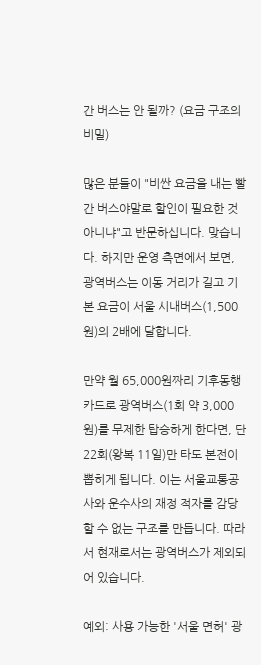간 버스는 안 될까? (요금 구조의 비밀)

많은 분들이 "비싼 요금을 내는 빨간 버스야말로 할인이 필요한 것 아니냐"고 반문하십니다. 맞습니다. 하지만 운영 측면에서 보면, 광역버스는 이동 거리가 길고 기본 요금이 서울 시내버스(1,500원)의 2배에 달합니다.

만약 월 65,000원짜리 기후동행카드로 광역버스(1회 약 3,000원)를 무제한 탑승하게 한다면, 단 22회(왕복 11일)만 타도 본전이 뽑히게 됩니다. 이는 서울교통공사와 운수사의 재정 적자를 감당할 수 없는 구조를 만듭니다. 따라서 현재로서는 광역버스가 제외되어 있습니다.

예외: 사용 가능한 '서울 면허' 광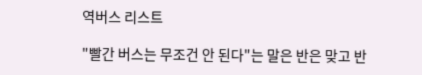역버스 리스트

"빨간 버스는 무조건 안 된다"는 말은 반은 맞고 반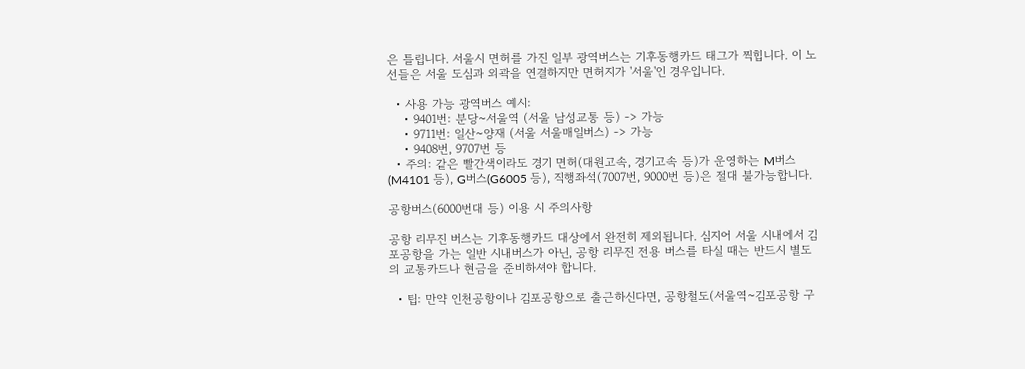은 틀립니다. 서울시 면허를 가진 일부 광역버스는 기후동행카드 태그가 찍힙니다. 이 노선들은 서울 도심과 외곽을 연결하지만 면허지가 '서울'인 경우입니다.

  • 사용 가능 광역버스 예시:
    • 9401번: 분당~서울역 (서울 남성교통 등) -> 가능
    • 9711번: 일산~양재 (서울 서울매일버스) -> 가능
    • 9408번, 9707번 등
  • 주의: 같은 빨간색이라도 경기 면허(대원고속, 경기고속 등)가 운영하는 M버스(M4101 등), G버스(G6005 등), 직행좌석(7007번, 9000번 등)은 절대 불가능합니다.

공항버스(6000번대 등) 이용 시 주의사항

공항 리무진 버스는 기후동행카드 대상에서 완전히 제외됩니다. 심지어 서울 시내에서 김포공항을 가는 일반 시내버스가 아닌, 공항 리무진 전용 버스를 타실 때는 반드시 별도의 교통카드나 현금을 준비하셔야 합니다.

  • 팁: 만약 인천공항이나 김포공항으로 출근하신다면, 공항철도(서울역~김포공항 구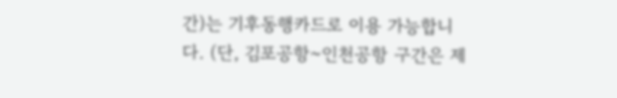간)는 기후동행카드로 이용 가능합니다. (단, 김포공항~인천공항 구간은 제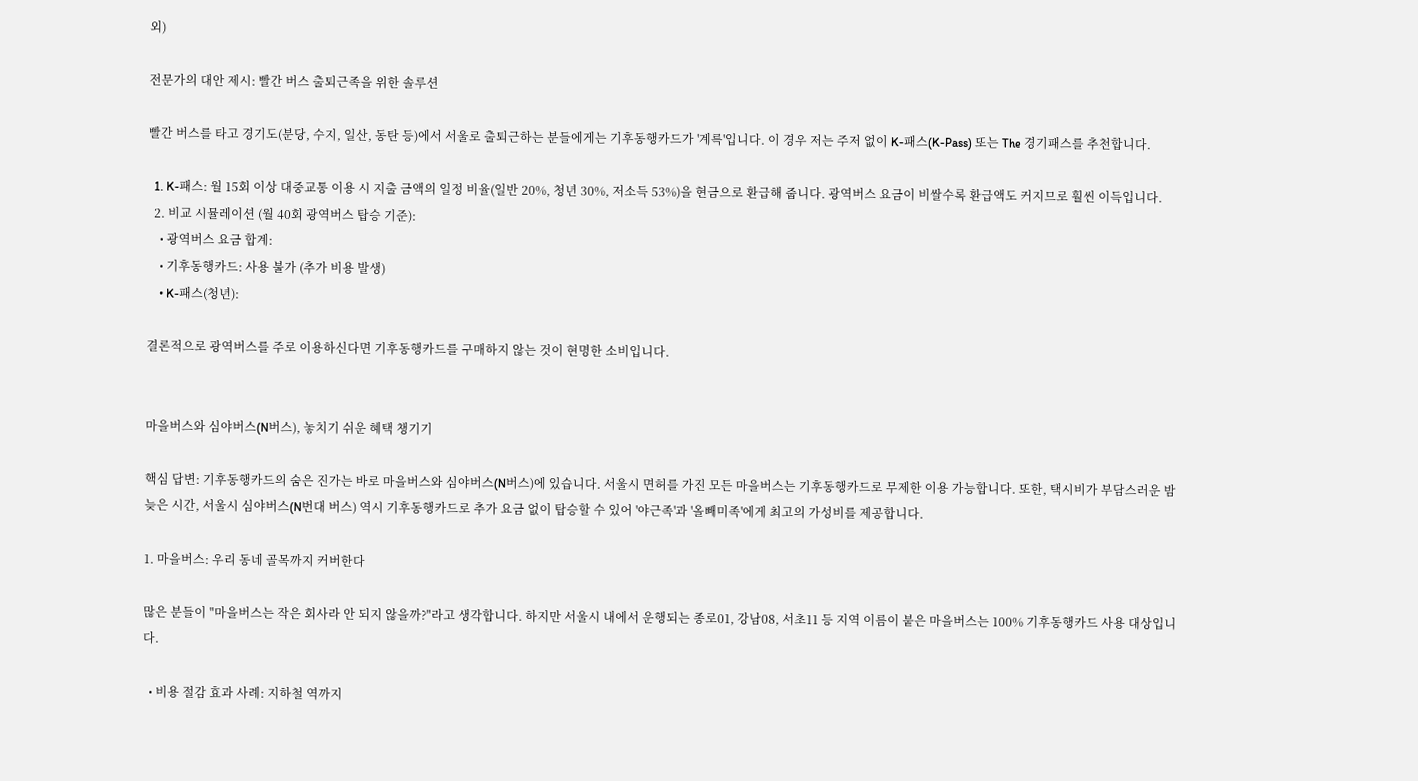외)

전문가의 대안 제시: 빨간 버스 출퇴근족을 위한 솔루션

빨간 버스를 타고 경기도(분당, 수지, 일산, 동탄 등)에서 서울로 출퇴근하는 분들에게는 기후동행카드가 '계륵'입니다. 이 경우 저는 주저 없이 K-패스(K-Pass) 또는 The 경기패스를 추천합니다.

  1. K-패스: 월 15회 이상 대중교통 이용 시 지출 금액의 일정 비율(일반 20%, 청년 30%, 저소득 53%)을 현금으로 환급해 줍니다. 광역버스 요금이 비쌀수록 환급액도 커지므로 훨씬 이득입니다.
  2. 비교 시뮬레이션 (월 40회 광역버스 탑승 기준):
    • 광역버스 요금 합계:
    • 기후동행카드: 사용 불가 (추가 비용 발생)
    • K-패스(청년):

결론적으로 광역버스를 주로 이용하신다면 기후동행카드를 구매하지 않는 것이 현명한 소비입니다.


마을버스와 심야버스(N버스), 놓치기 쉬운 혜택 챙기기

핵심 답변: 기후동행카드의 숨은 진가는 바로 마을버스와 심야버스(N버스)에 있습니다. 서울시 면허를 가진 모든 마을버스는 기후동행카드로 무제한 이용 가능합니다. 또한, 택시비가 부담스러운 밤늦은 시간, 서울시 심야버스(N번대 버스) 역시 기후동행카드로 추가 요금 없이 탑승할 수 있어 '야근족'과 '올빼미족'에게 최고의 가성비를 제공합니다.

1. 마을버스: 우리 동네 골목까지 커버한다

많은 분들이 "마을버스는 작은 회사라 안 되지 않을까?"라고 생각합니다. 하지만 서울시 내에서 운행되는 종로01, 강남08, 서초11 등 지역 이름이 붙은 마을버스는 100% 기후동행카드 사용 대상입니다.

  • 비용 절감 효과 사례: 지하철 역까지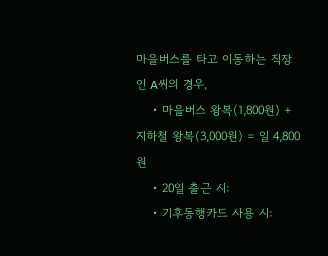마을버스를 타고 이동하는 직장인 A씨의 경우,
    • 마을버스 왕복(1,800원) + 지하철 왕복(3,000원) = 일 4,800원
    • 20일 출근 시:
    • 기후동행카드 사용 시: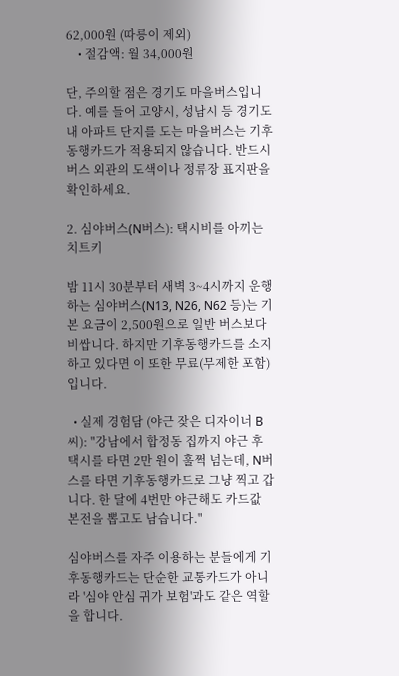62,000원 (따릉이 제외)
    • 절감액: 월 34,000원

단, 주의할 점은 경기도 마을버스입니다. 예를 들어 고양시, 성남시 등 경기도 내 아파트 단지를 도는 마을버스는 기후동행카드가 적용되지 않습니다. 반드시 버스 외관의 도색이나 정류장 표지판을 확인하세요.

2. 심야버스(N버스): 택시비를 아끼는 치트키

밤 11시 30분부터 새벽 3~4시까지 운행하는 심야버스(N13, N26, N62 등)는 기본 요금이 2,500원으로 일반 버스보다 비쌉니다. 하지만 기후동행카드를 소지하고 있다면 이 또한 무료(무제한 포함)입니다.

  • 실제 경험담 (야근 잦은 디자이너 B씨): "강남에서 합정동 집까지 야근 후 택시를 타면 2만 원이 훌쩍 넘는데, N버스를 타면 기후동행카드로 그냥 찍고 갑니다. 한 달에 4번만 야근해도 카드값 본전을 뽑고도 남습니다."

심야버스를 자주 이용하는 분들에게 기후동행카드는 단순한 교통카드가 아니라 '심야 안심 귀가 보험'과도 같은 역할을 합니다.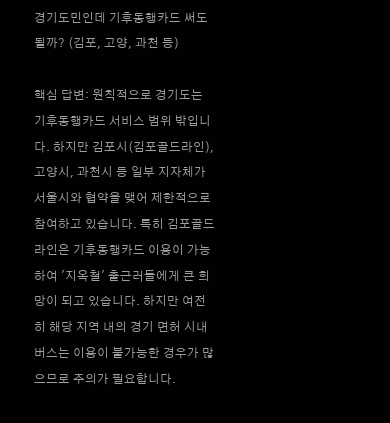경기도민인데 기후동행카드 써도 될까? (김포, 고양, 과천 등)

핵심 답변: 원칙적으로 경기도는 기후동행카드 서비스 범위 밖입니다. 하지만 김포시(김포골드라인), 고양시, 과천시 등 일부 지자체가 서울시와 협약을 맺어 제한적으로 참여하고 있습니다. 특히 김포골드라인은 기후동행카드 이용이 가능하여 '지옥철' 출근러들에게 큰 희망이 되고 있습니다. 하지만 여전히 해당 지역 내의 경기 면허 시내버스는 이용이 불가능한 경우가 많으므로 주의가 필요합니다.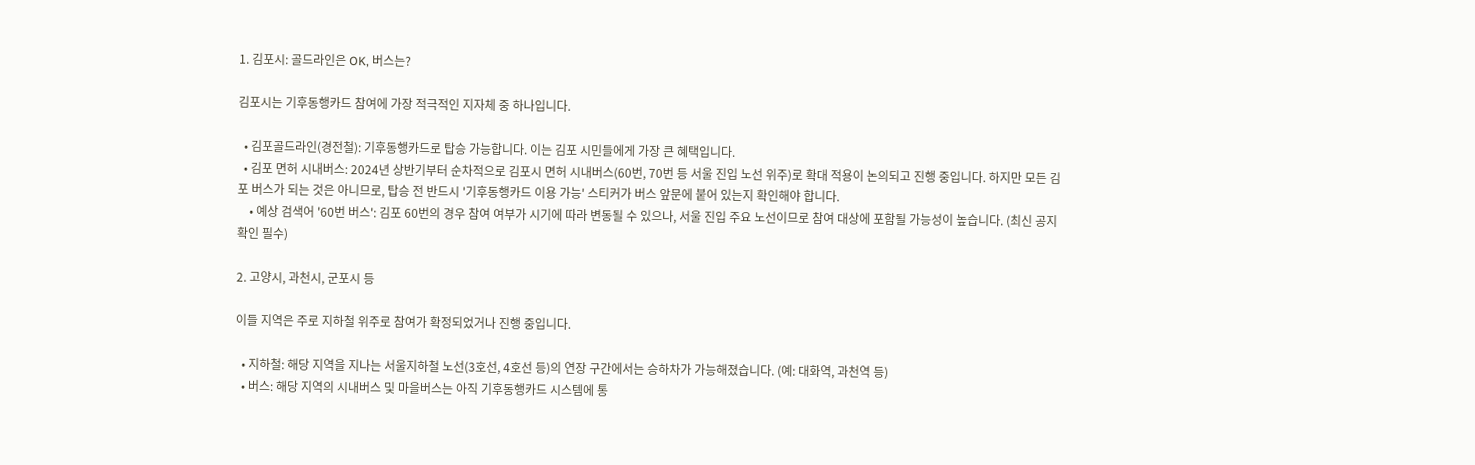1. 김포시: 골드라인은 OK, 버스는?

김포시는 기후동행카드 참여에 가장 적극적인 지자체 중 하나입니다.

  • 김포골드라인(경전철): 기후동행카드로 탑승 가능합니다. 이는 김포 시민들에게 가장 큰 혜택입니다.
  • 김포 면허 시내버스: 2024년 상반기부터 순차적으로 김포시 면허 시내버스(60번, 70번 등 서울 진입 노선 위주)로 확대 적용이 논의되고 진행 중입니다. 하지만 모든 김포 버스가 되는 것은 아니므로, 탑승 전 반드시 '기후동행카드 이용 가능' 스티커가 버스 앞문에 붙어 있는지 확인해야 합니다.
    • 예상 검색어 '60번 버스': 김포 60번의 경우 참여 여부가 시기에 따라 변동될 수 있으나, 서울 진입 주요 노선이므로 참여 대상에 포함될 가능성이 높습니다. (최신 공지 확인 필수)

2. 고양시, 과천시, 군포시 등

이들 지역은 주로 지하철 위주로 참여가 확정되었거나 진행 중입니다.

  • 지하철: 해당 지역을 지나는 서울지하철 노선(3호선, 4호선 등)의 연장 구간에서는 승하차가 가능해졌습니다. (예: 대화역, 과천역 등)
  • 버스: 해당 지역의 시내버스 및 마을버스는 아직 기후동행카드 시스템에 통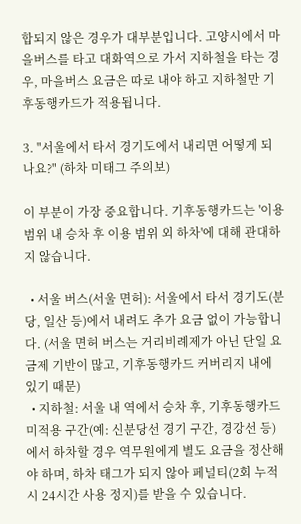합되지 않은 경우가 대부분입니다. 고양시에서 마을버스를 타고 대화역으로 가서 지하철을 타는 경우, 마을버스 요금은 따로 내야 하고 지하철만 기후동행카드가 적용됩니다.

3. "서울에서 타서 경기도에서 내리면 어떻게 되나요?" (하차 미태그 주의보)

이 부분이 가장 중요합니다. 기후동행카드는 '이용 범위 내 승차 후 이용 범위 외 하차'에 대해 관대하지 않습니다.

  • 서울 버스(서울 면허): 서울에서 타서 경기도(분당, 일산 등)에서 내려도 추가 요금 없이 가능합니다. (서울 면허 버스는 거리비례제가 아닌 단일 요금제 기반이 많고, 기후동행카드 커버리지 내에 있기 때문)
  • 지하철: 서울 내 역에서 승차 후, 기후동행카드 미적용 구간(예: 신분당선 경기 구간, 경강선 등)에서 하차할 경우 역무원에게 별도 요금을 정산해야 하며, 하차 태그가 되지 않아 페널티(2회 누적 시 24시간 사용 정지)를 받을 수 있습니다.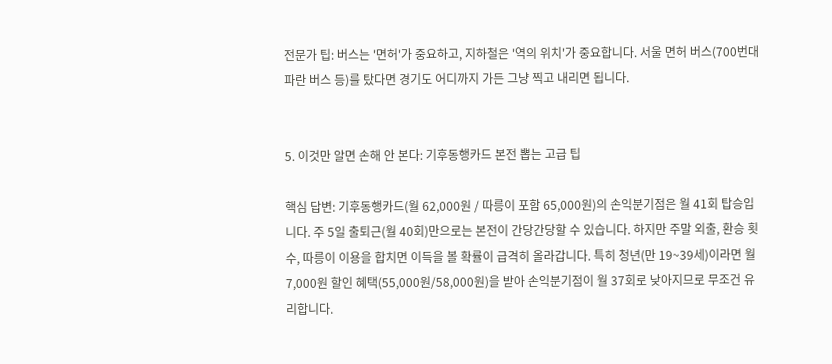전문가 팁: 버스는 '면허'가 중요하고, 지하철은 '역의 위치'가 중요합니다. 서울 면허 버스(700번대 파란 버스 등)를 탔다면 경기도 어디까지 가든 그냥 찍고 내리면 됩니다.


5. 이것만 알면 손해 안 본다: 기후동행카드 본전 뽑는 고급 팁

핵심 답변: 기후동행카드(월 62,000원 / 따릉이 포함 65,000원)의 손익분기점은 월 41회 탑승입니다. 주 5일 출퇴근(월 40회)만으로는 본전이 간당간당할 수 있습니다. 하지만 주말 외출, 환승 횟수, 따릉이 이용을 합치면 이득을 볼 확률이 급격히 올라갑니다. 특히 청년(만 19~39세)이라면 월 7,000원 할인 혜택(55,000원/58,000원)을 받아 손익분기점이 월 37회로 낮아지므로 무조건 유리합니다.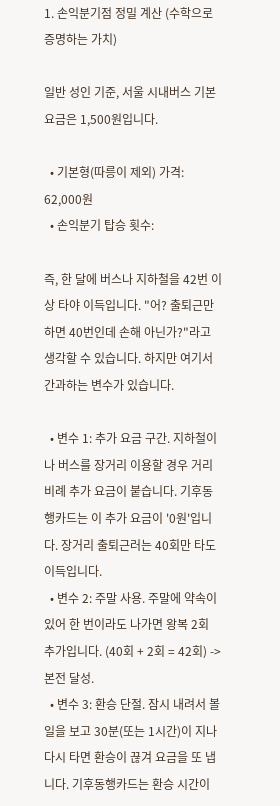1. 손익분기점 정밀 계산 (수학으로 증명하는 가치)

일반 성인 기준, 서울 시내버스 기본요금은 1,500원입니다.

  • 기본형(따릉이 제외) 가격: 62,000원
  • 손익분기 탑승 횟수:

즉, 한 달에 버스나 지하철을 42번 이상 타야 이득입니다. "어? 출퇴근만 하면 40번인데 손해 아닌가?"라고 생각할 수 있습니다. 하지만 여기서 간과하는 변수가 있습니다.

  • 변수 1: 추가 요금 구간. 지하철이나 버스를 장거리 이용할 경우 거리비례 추가 요금이 붙습니다. 기후동행카드는 이 추가 요금이 '0원'입니다. 장거리 출퇴근러는 40회만 타도 이득입니다.
  • 변수 2: 주말 사용. 주말에 약속이 있어 한 번이라도 나가면 왕복 2회 추가입니다. (40회 + 2회 = 42회) -> 본전 달성.
  • 변수 3: 환승 단절. 잠시 내려서 볼일을 보고 30분(또는 1시간)이 지나 다시 타면 환승이 끊겨 요금을 또 냅니다. 기후동행카드는 환승 시간이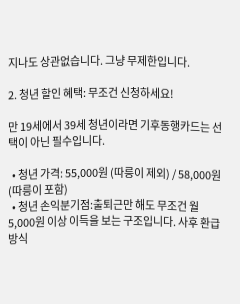지나도 상관없습니다. 그냥 무제한입니다.

2. 청년 할인 혜택: 무조건 신청하세요!

만 19세에서 39세 청년이라면 기후동행카드는 선택이 아닌 필수입니다.

  • 청년 가격: 55,000원 (따릉이 제외) / 58,000원 (따릉이 포함)
  • 청년 손익분기점:출퇴근만 해도 무조건 월 5,000원 이상 이득을 보는 구조입니다. 사후 환급 방식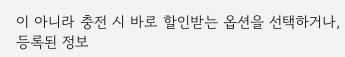이 아니라 충전 시 바로 할인받는 옵션을 선택하거나, 등록된 정보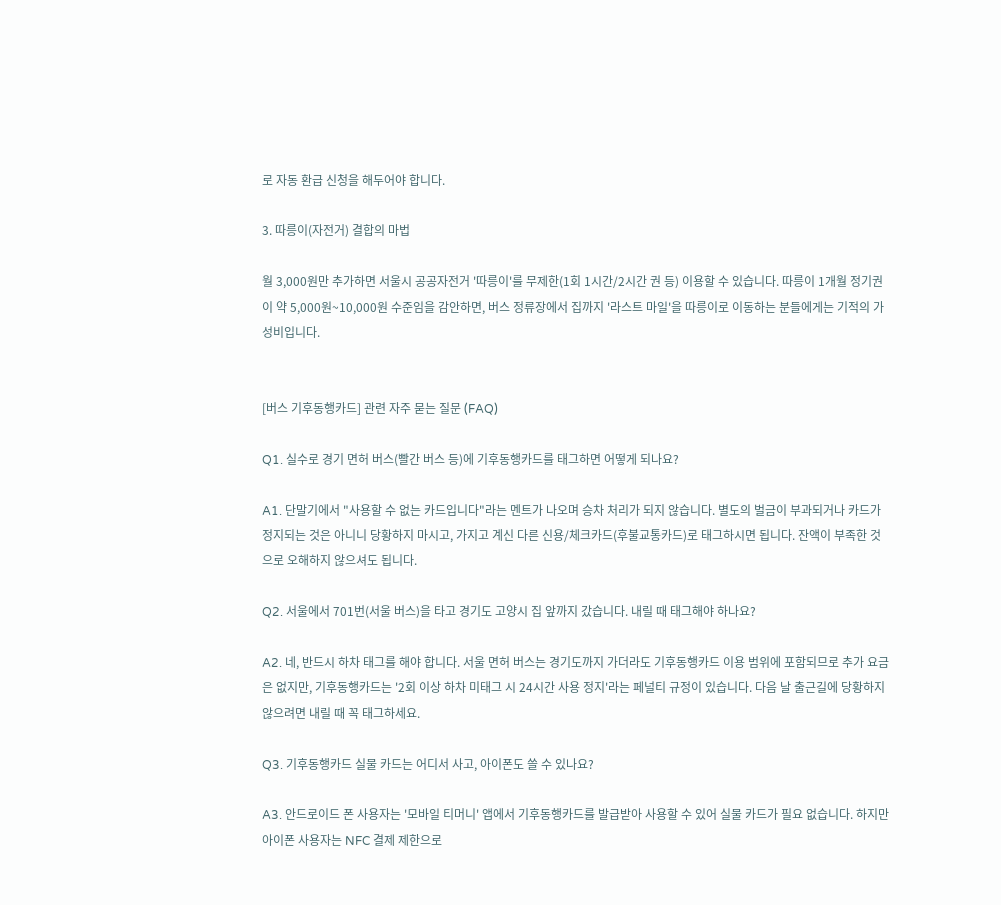로 자동 환급 신청을 해두어야 합니다.

3. 따릉이(자전거) 결합의 마법

월 3,000원만 추가하면 서울시 공공자전거 '따릉이'를 무제한(1회 1시간/2시간 권 등) 이용할 수 있습니다. 따릉이 1개월 정기권이 약 5,000원~10,000원 수준임을 감안하면, 버스 정류장에서 집까지 '라스트 마일'을 따릉이로 이동하는 분들에게는 기적의 가성비입니다.


[버스 기후동행카드] 관련 자주 묻는 질문 (FAQ)

Q1. 실수로 경기 면허 버스(빨간 버스 등)에 기후동행카드를 태그하면 어떻게 되나요?

A1. 단말기에서 "사용할 수 없는 카드입니다"라는 멘트가 나오며 승차 처리가 되지 않습니다. 별도의 벌금이 부과되거나 카드가 정지되는 것은 아니니 당황하지 마시고, 가지고 계신 다른 신용/체크카드(후불교통카드)로 태그하시면 됩니다. 잔액이 부족한 것으로 오해하지 않으셔도 됩니다.

Q2. 서울에서 701번(서울 버스)을 타고 경기도 고양시 집 앞까지 갔습니다. 내릴 때 태그해야 하나요?

A2. 네, 반드시 하차 태그를 해야 합니다. 서울 면허 버스는 경기도까지 가더라도 기후동행카드 이용 범위에 포함되므로 추가 요금은 없지만, 기후동행카드는 '2회 이상 하차 미태그 시 24시간 사용 정지'라는 페널티 규정이 있습니다. 다음 날 출근길에 당황하지 않으려면 내릴 때 꼭 태그하세요.

Q3. 기후동행카드 실물 카드는 어디서 사고, 아이폰도 쓸 수 있나요?

A3. 안드로이드 폰 사용자는 '모바일 티머니' 앱에서 기후동행카드를 발급받아 사용할 수 있어 실물 카드가 필요 없습니다. 하지만 아이폰 사용자는 NFC 결제 제한으로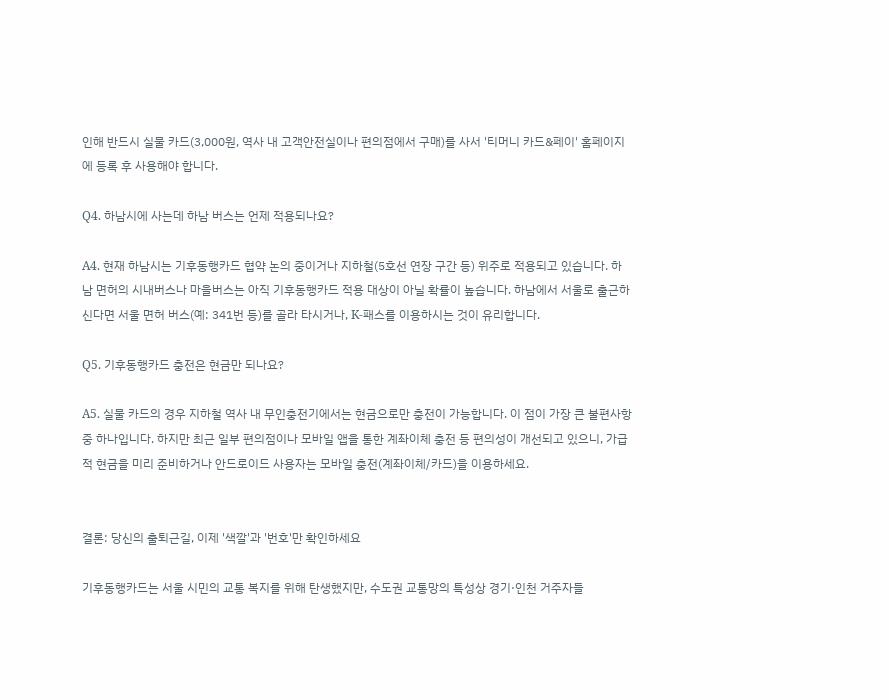인해 반드시 실물 카드(3,000원, 역사 내 고객안전실이나 편의점에서 구매)를 사서 '티머니 카드&페이' 홈페이지에 등록 후 사용해야 합니다.

Q4. 하남시에 사는데 하남 버스는 언제 적용되나요?

A4. 현재 하남시는 기후동행카드 협약 논의 중이거나 지하철(5호선 연장 구간 등) 위주로 적용되고 있습니다. 하남 면허의 시내버스나 마을버스는 아직 기후동행카드 적용 대상이 아닐 확률이 높습니다. 하남에서 서울로 출근하신다면 서울 면허 버스(예: 341번 등)를 골라 타시거나, K-패스를 이용하시는 것이 유리합니다.

Q5. 기후동행카드 충전은 현금만 되나요?

A5. 실물 카드의 경우 지하철 역사 내 무인충전기에서는 현금으로만 충전이 가능합니다. 이 점이 가장 큰 불편사항 중 하나입니다. 하지만 최근 일부 편의점이나 모바일 앱을 통한 계좌이체 충전 등 편의성이 개선되고 있으니, 가급적 현금을 미리 준비하거나 안드로이드 사용자는 모바일 충전(계좌이체/카드)을 이용하세요.


결론: 당신의 출퇴근길, 이제 '색깔'과 '번호'만 확인하세요

기후동행카드는 서울 시민의 교통 복지를 위해 탄생했지만, 수도권 교통망의 특성상 경기·인천 거주자들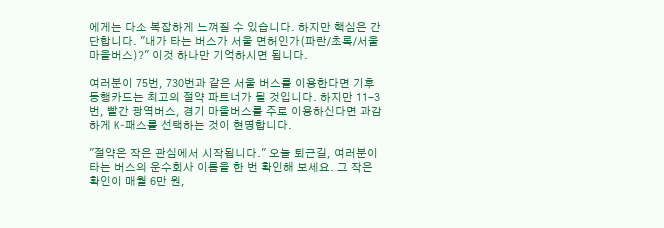에게는 다소 복잡하게 느껴질 수 있습니다. 하지만 핵심은 간단합니다. "내가 타는 버스가 서울 면허인가(파란/초록/서울 마을버스)?" 이것 하나만 기억하시면 됩니다.

여러분이 75번, 730번과 같은 서울 버스를 이용한다면 기후동행카드는 최고의 절약 파트너가 될 것입니다. 하지만 11-3번, 빨간 광역버스, 경기 마을버스를 주로 이용하신다면 과감하게 K-패스를 선택하는 것이 현명합니다.

"절약은 작은 관심에서 시작됩니다." 오늘 퇴근길, 여러분이 타는 버스의 운수회사 이름을 한 번 확인해 보세요. 그 작은 확인이 매월 6만 원,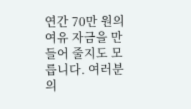연간 70만 원의 여유 자금을 만들어 줄지도 모릅니다. 여러분의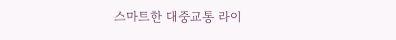스마트한 대중교통 라이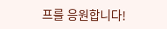프를 응원합니다!